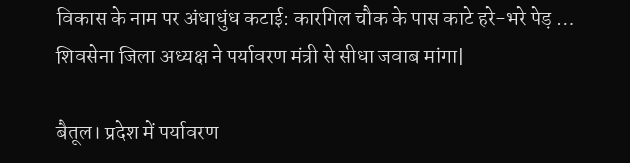विकास के नाम पर अंधाधुंध कटाई: कारगिल चौक के पास काटे हरे-भरे पेड़ …
शिवसेना जिला अध्यक्ष ने पर्यावरण मंत्री से सीधा जवाब मांगा|

बैतूल। प्रदेश में पर्यावरण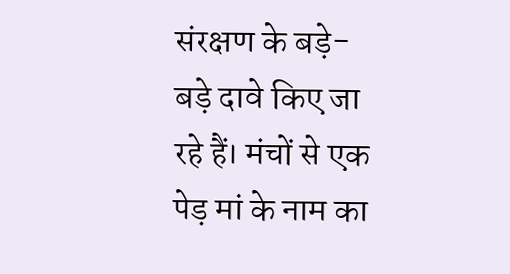संरक्षण के बड़े-बड़े दावे किए जा रहे हैं। मंचों से एक पेड़ मां के नाम का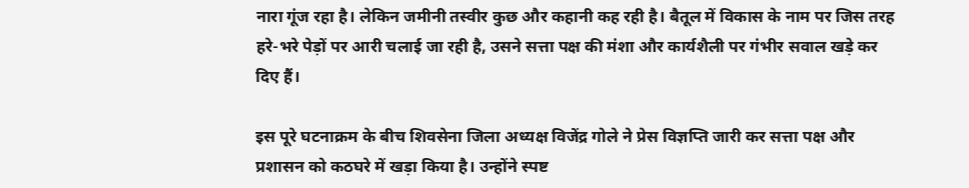नारा गूंज रहा है। लेकिन जमीनी तस्वीर कुछ और कहानी कह रही है। बैतूल में विकास के नाम पर जिस तरह हरे-भरे पेड़ों पर आरी चलाई जा रही है, उसने सत्ता पक्ष की मंशा और कार्यशैली पर गंभीर सवाल खड़े कर दिए हैं।

इस पूरे घटनाक्रम के बीच शिवसेना जिला अध्यक्ष विजेंद्र गोले ने प्रेस विज्ञप्ति जारी कर सत्ता पक्ष और प्रशासन को कठघरे में खड़ा किया है। उन्होंने स्पष्ट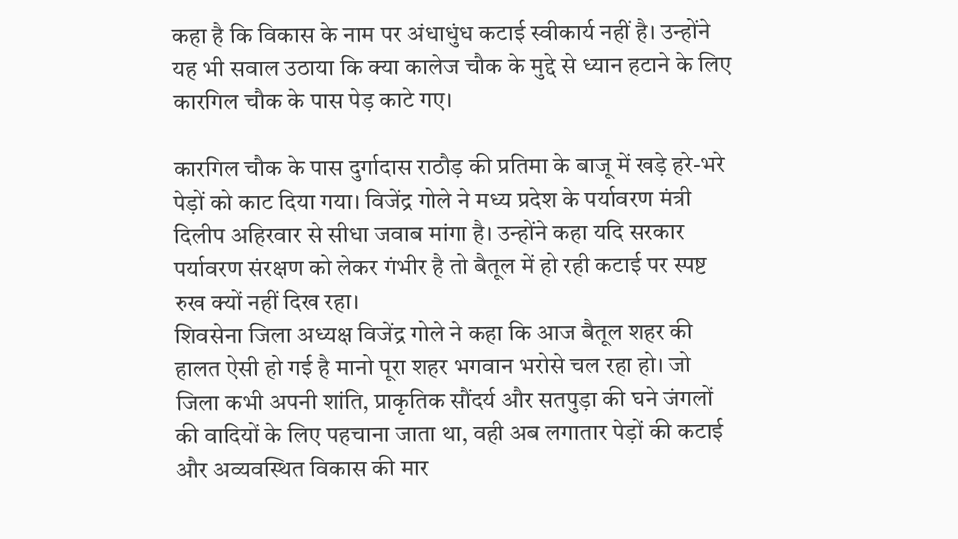कहा है कि विकास के नाम पर अंधाधुंध कटाई स्वीकार्य नहीं है। उन्होंने यह भी सवाल उठाया कि क्या कालेज चौक के मुद्दे से ध्यान हटाने के लिए कारगिल चौक के पास पेड़ काटे गए।

कारगिल चौक के पास दुर्गादास राठौड़ की प्रतिमा के बाजू में खड़े हरे-भरे पेड़ों को काट दिया गया। विजेंद्र गोले ने मध्य प्रदेश के पर्यावरण मंत्री दिलीप अहिरवार से सीधा जवाब मांगा है। उन्होंने कहा यदि सरकार पर्यावरण संरक्षण को लेकर गंभीर है तो बैतूल में हो रही कटाई पर स्पष्ट रुख क्यों नहीं दिख रहा।
शिवसेना जिला अध्यक्ष विजेंद्र गोले ने कहा कि आज बैतूल शहर की हालत ऐसी हो गई है मानो पूरा शहर भगवान भरोसे चल रहा हो। जो जिला कभी अपनी शांति, प्राकृतिक सौंदर्य और सतपुड़ा की घने जंगलों की वादियों के लिए पहचाना जाता था, वही अब लगातार पेड़ों की कटाई और अव्यवस्थित विकास की मार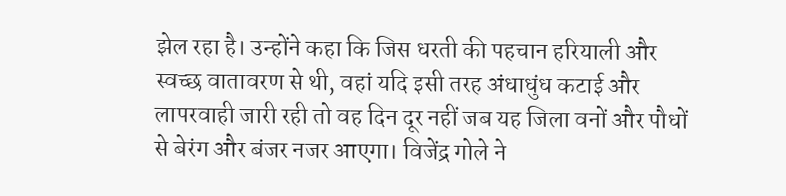झेल रहा है। उन्होंने कहा कि जिस धरती की पहचान हरियाली और स्वच्छ वातावरण से थी, वहां यदि इसी तरह अंधाधुंध कटाई और लापरवाही जारी रही तो वह दिन दूर नहीं जब यह जिला वनों और पौधों से बेरंग और बंजर नजर आएगा। विजेंद्र गोले ने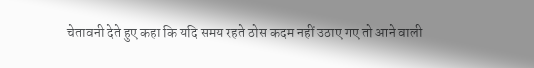चेतावनी देते हुए कहा कि यदि समय रहते ठोस कदम नहीं उठाए गए तो आने वाली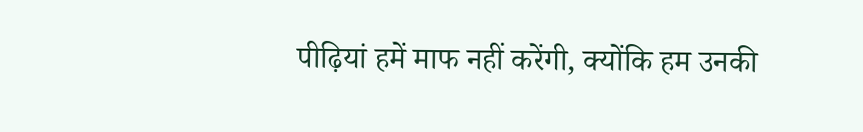पीढ़ियां हमें माफ नहीं करेंगी, क्योंकि हम उनकी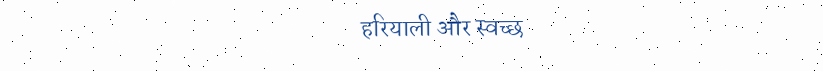हरियाली और स्वच्छ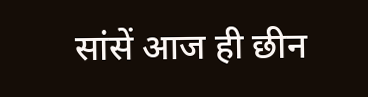सांसें आज ही छीन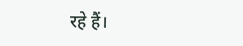रहे हैं।